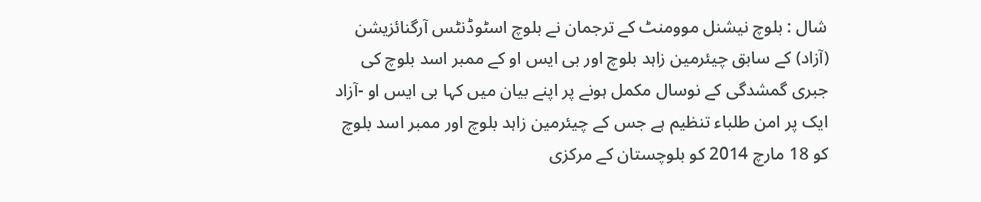شال : بلوچ نیشنل موومنٹ کے ترجمان نے بلوچ اسٹوڈنٹس آرگنائزیشن (آزاد) کے سابق چیئرمین زاہد بلوچ اور بی ایس او کے ممبر اسد بلوچ کی جبری گمشدگی کے نوسال مکمل ہونے پر اپنے بیان میں کہا بی ایس او -آزاد ایک پر امن طلباء تنظیم ہے جس کے چیئرمین زاہد بلوچ اور ممبر اسد بلوچ کو 18 مارچ 2014 کو بلوچستان کے مرکزی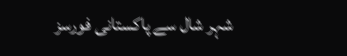شہر شال سے پاکستانی فورسز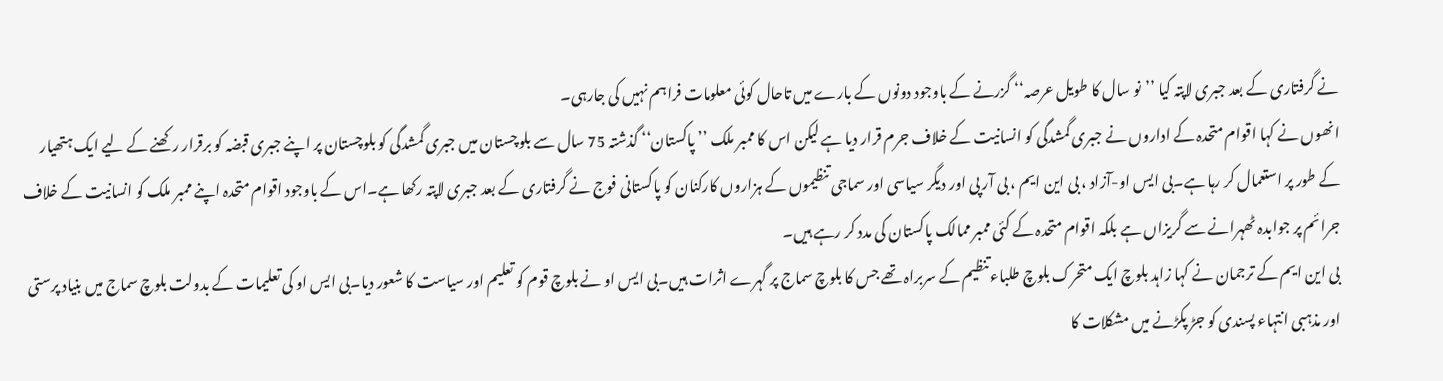نے گرفتاری کے بعد جبری لاپتہ کیا ’’نو سال کا طویل عرصہ‘‘ گزرنے کے باوجود دونوں کے بارے میں تاحال کوئی معلومات فراہم نہیں کی جارہی۔
انھوں نے کہا اقوام متحدہ کے اداروں نے جبری گمشدگی کو انسانیت کے خلاف جرم قرار دیا ہے لیکن اس کا ممبر ملک ’’ پاکستان‘‘ گذشتہ 75 سال سے بلوچستان میں جبری گمشدگی کو بلوچستان پر اپنے جبری قبضہ کو برقرار رکھنے کے لیے ایک ہتھیار کے طور پر استعمال کر رہا ہے۔بی ایس او-آزاد ، بی این ایم ، بی آر پی اور دیگر سیاسی اور سماجی تنظیموں کے ہزاروں کارکنان کو پاکستانی فوج نے گرفتاری کے بعد جبری لاپتہ رکھا ہے۔اس کے باوجود اقوام متحدہ اپنے ممبر ملک کو انسانیت کے خلاف جرائم پر جوابدہ ٹھہرانے سے گریزاں ہے بلکہ اقوام متحدہ کے کئی ممبر ممالک پاکستان کی مدد کر رہے ہیں۔
بی این ایم کے ترجمان نے کہا زاہد بلوچ ایک متحرک بلوچ طلباء تنظیم کے سربراہ تھے جس کا بلوچ سماج پر گہرے اثرات ہیں۔بی ایس او نے بلوچ قوم کو تعلیم اور سیاست کا شعور دیا۔بی ایس او کی تعلیمات کے بدولت بلوچ سماج میں بنیاد پرستی اور مذہبی انتہاء پسندی کو جڑ پکڑنے میں مشکلات کا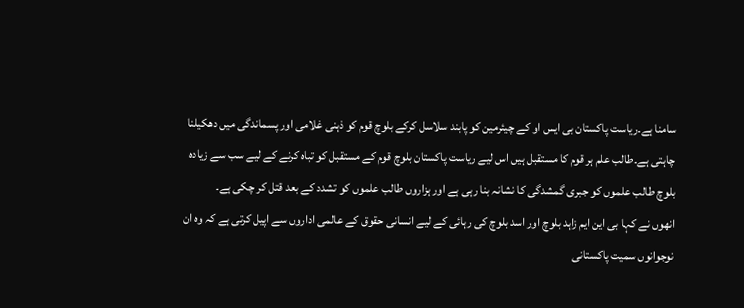سامنا ہے۔ریاست پاکستان بی ایس او کے چیئرمین کو پابند سلاسل کرکے بلوچ قوم کو ذہنی غلامی اور پسماندگی میں دھکیلنا چاہتی ہے۔طالب علم ہر قوم کا مستقبل ہیں اس لیے ریاست پاکستان بلوچ قوم کے مستقبل کو تباہ کرنے کے لیے سب سے زیادہ بلوچ طالب علموں کو جبری گمشدگی کا نشانہ بنا رہی ہے اور ہزاروں طالب علموں کو تشدد کے بعد قتل کر چکی ہے۔
انھوں نے کہا بی این ایم زاہد بلوچ اور اسد بلوچ کی رہائی کے لیے انسانی حقوق کے عالمی اداروں سے اپیل کرتی ہے کہ وہ ان نوجوانوں سمیت پاکستانی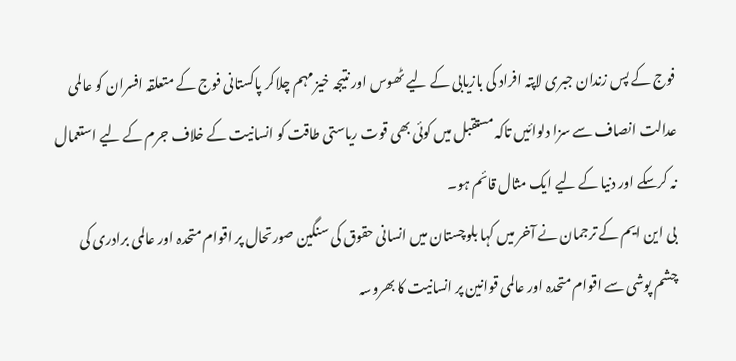فوج کے پس زندان جبری لاپتہ افراد کی بازیابی کے لیے ٹھوس اور نتیجہ خیز مہم چلاکر پاکستانی فوج کے متعلقہ افسران کو عالمی عدالت انصاف سے سزا دلوائیں تاکہ مستقبل میں کوئی بھی قوت ریاستی طاقت کو انسانیت کے خلاف جرم کے لیے استعمال نہ کرسکے اور دنیا کے لیے ایک مثال قائم ہو۔
بی این ایم کے ترجمان نے آخر میں کہا بلوچستان میں انسانی حقوق کی سنگین صورتحال پر اقوام متحدہ اور عالمی برادری کی چشم پوشی سے اقوام متحدہ اور عالمی قوانین پر انسانیت کا بھروسہ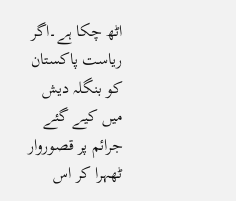اٹھ چکا ہے۔اگر ریاست پاکستان کو بنگلہ دیش میں کیے گئے جرائم پر قصوروار ٹھہرا کر اس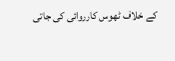کے خلاف ٹھوس کارروائی کی جاتی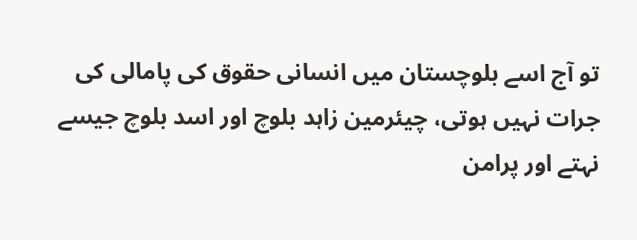تو آج اسے بلوچستان میں انسانی حقوق کی پامالی کی جرات نہیں ہوتی، چیئرمین زاہد بلوچ اور اسد بلوچ جیسے نہتے اور پرامن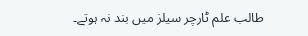طالب علم ٹارچر سیلز میں بند نہ ہوتے۔